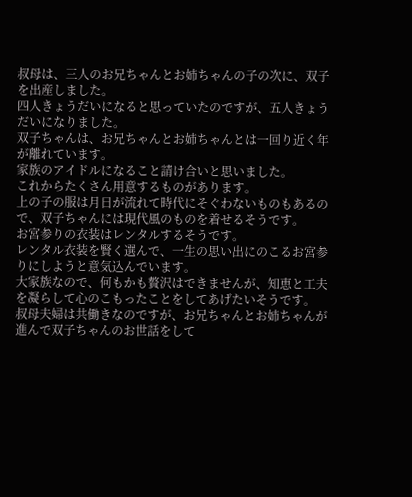叔母は、三人のお兄ちゃんとお姉ちゃんの子の次に、双子を出産しました。
四人きょうだいになると思っていたのですが、五人きょうだいになりました。
双子ちゃんは、お兄ちゃんとお姉ちゃんとは一回り近く年が離れています。
家族のアイドルになること請け合いと思いました。
これからたくさん用意するものがあります。
上の子の服は月日が流れて時代にそぐわないものもあるので、双子ちゃんには現代風のものを着せるそうです。
お宮参りの衣装はレンタルするそうです。
レンタル衣装を賢く選んで、一生の思い出にのこるお宮参りにしようと意気込んでいます。
大家族なので、何もかも贅沢はできませんが、知恵と工夫を凝らして心のこもったことをしてあげたいそうです。
叔母夫婦は共働きなのですが、お兄ちゃんとお姉ちゃんが進んで双子ちゃんのお世話をして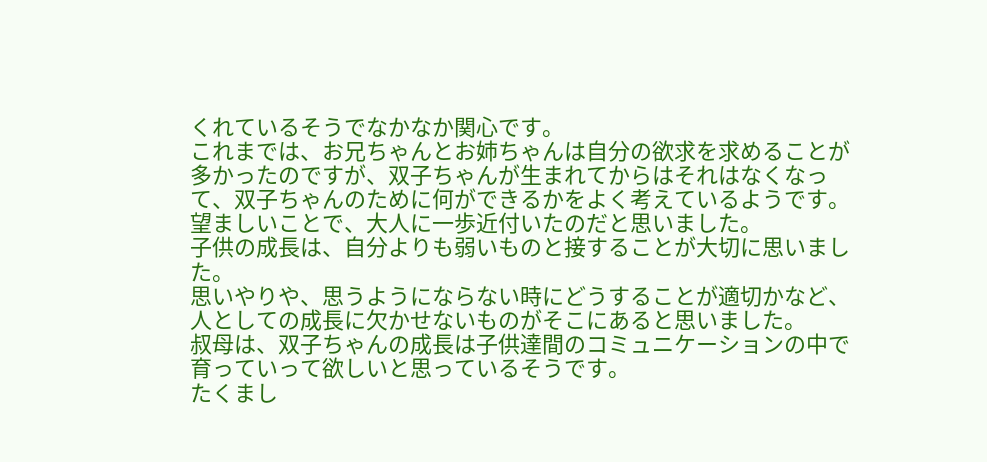くれているそうでなかなか関心です。
これまでは、お兄ちゃんとお姉ちゃんは自分の欲求を求めることが多かったのですが、双子ちゃんが生まれてからはそれはなくなって、双子ちゃんのために何ができるかをよく考えているようです。
望ましいことで、大人に一歩近付いたのだと思いました。
子供の成長は、自分よりも弱いものと接することが大切に思いました。
思いやりや、思うようにならない時にどうすることが適切かなど、人としての成長に欠かせないものがそこにあると思いました。
叔母は、双子ちゃんの成長は子供達間のコミュニケーションの中で育っていって欲しいと思っているそうです。
たくまし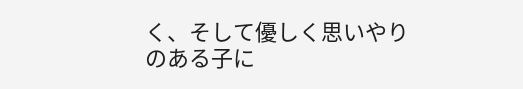く、そして優しく思いやりのある子に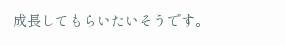成長してもらいたいそうです。